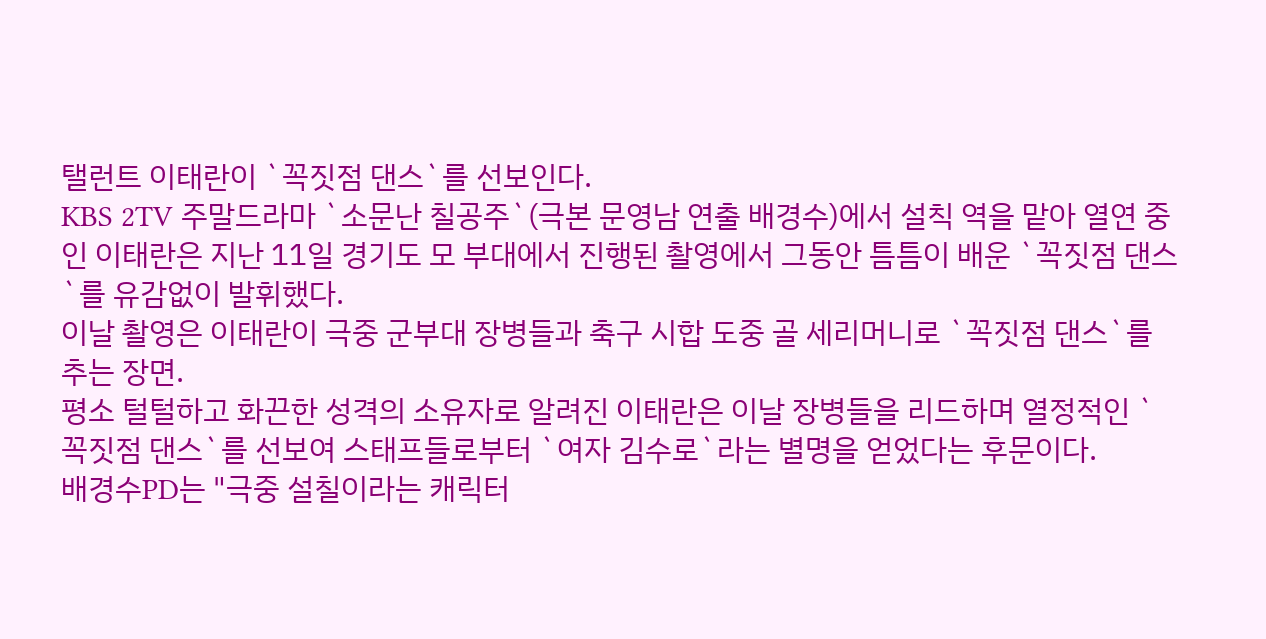탤런트 이태란이 `꼭짓점 댄스`를 선보인다.
KBS 2TV 주말드라마 `소문난 칠공주`(극본 문영남 연출 배경수)에서 설칙 역을 맡아 열연 중인 이태란은 지난 11일 경기도 모 부대에서 진행된 촬영에서 그동안 틈틈이 배운 `꼭짓점 댄스`를 유감없이 발휘했다.
이날 촬영은 이태란이 극중 군부대 장병들과 축구 시합 도중 골 세리머니로 `꼭짓점 댄스`를 추는 장면.
평소 털털하고 화끈한 성격의 소유자로 알려진 이태란은 이날 장병들을 리드하며 열정적인 `꼭짓점 댄스`를 선보여 스태프들로부터 `여자 김수로`라는 별명을 얻었다는 후문이다.
배경수PD는 "극중 설칠이라는 캐릭터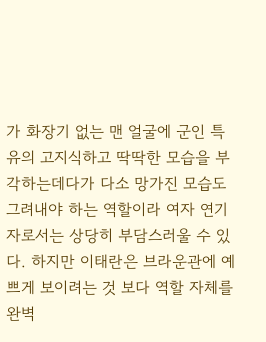가 화장기 없는 맨 얼굴에 군인 특유의 고지식하고 딱딱한 모습을 부각하는데다가 다소 망가진 모습도 그려내야 하는 역할이라 여자 연기자로서는 상당히 부담스러울 수 있다. 하지만 이태란은 브라운관에 예쁘게 보이려는 것 보다 역할 자체를 완벽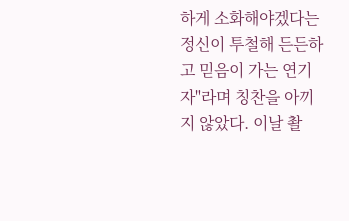하게 소화해야겠다는 정신이 투철해 든든하고 믿음이 가는 연기자"라며 칭찬을 아끼지 않았다. 이날 촬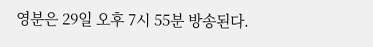영분은 29일 오후 7시 55분 방송된다.